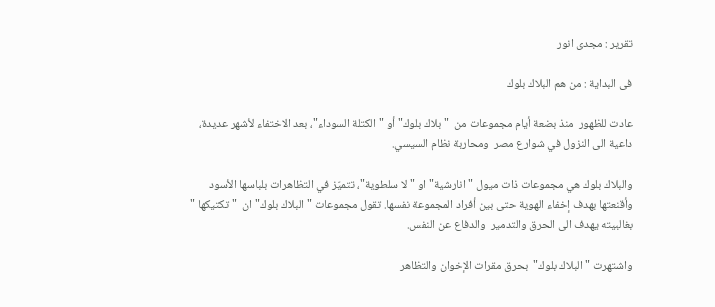تقرير : مجدى انور

فى البداية : من هم البلاك بلوك

عادت للظهور  منذ بضعة أيام مجموعات من  "بلاك بلوك" أو "الكتلة السوداء"، بعد الاختفاء لأشهر عديدة،  داعية الى النزول في شوارع مصر  ومحاربة نظام السيسي.

والبلاك بلوك هي مجموعات ذات ميول "انارشية" او "لا سلطوية"، تتميّز في التظاهرات بلباسها الأسود وأقنعتها بهدف إخفاء الهوية حتى بين أفراد المجموعة نفسها. تقول مجموعات "البلاك بلوك" ان  "تكتيكها " بغالبيته يهدف الى الحرق والتدمير  والدفاع عن النفس.

واشتهرت "البلاك بلوك"  بحرق مقرات الإخوان والتظاهر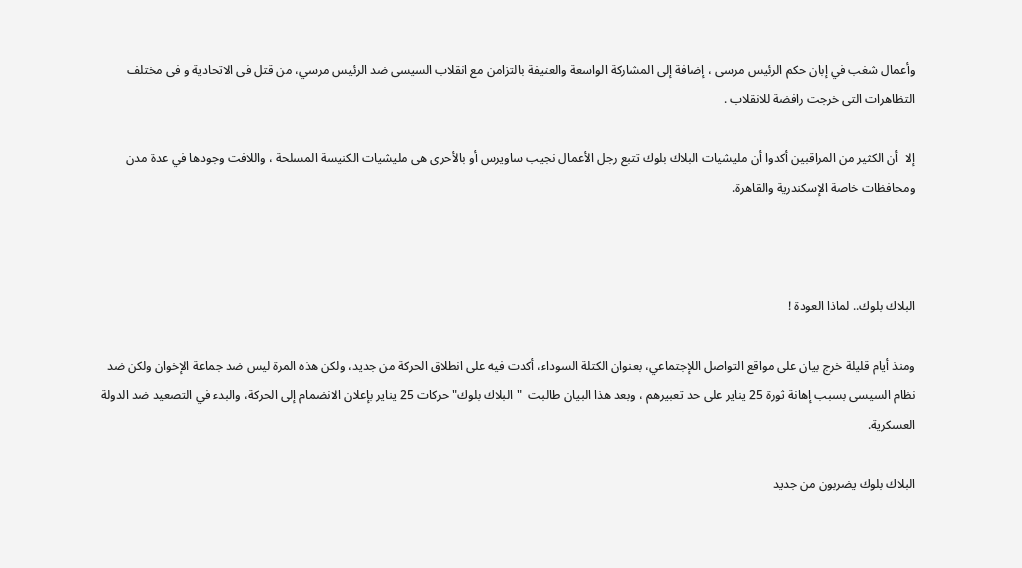وأعمال شغب في إبان حكم الرئيس مرسى ، إضافة إلى المشاركة الواسعة والعنيفة بالتزامن مع انقلاب السيسى ضد الرئيس مرسي، من قتل فى الاتحادية و فى مختلف التظاهرات التى خرجت رافضة للانقلاب .

إلا  أن الكثير من المراقبين أكدوا أن مليشيات البلاك بلوك تتبع رجل الأعمال نجيب ساويرس أو بالأحرى هى مليشيات الكنيسة المسلحة ، واللافت وجودها في عدة مدن ومحافظات خاصة الإسكندرية والقاهرة.



البلاك بلوك.. لماذا العودة !

ومنذ أيام قليلة خرج بيان على مواقع التواصل اللإجتماعي، بعنوان الكتلة السوداء، أكدت فيه على انطلاق الحركة من جديد، ولكن هذه المرة ليس ضد جماعة الإخوان ولكن ضد نظام السيسى بسبب إهانة ثورة 25 يناير على حد تعبيرهم ، وبعد هذا البيان طالبت  "البلاك بلوك" حركات 25 يناير بإعلان الانضمام إلى الحركة، والبدء في التصعيد ضد الدولة العسكرية.

البلاك بلوك يضربون من جديد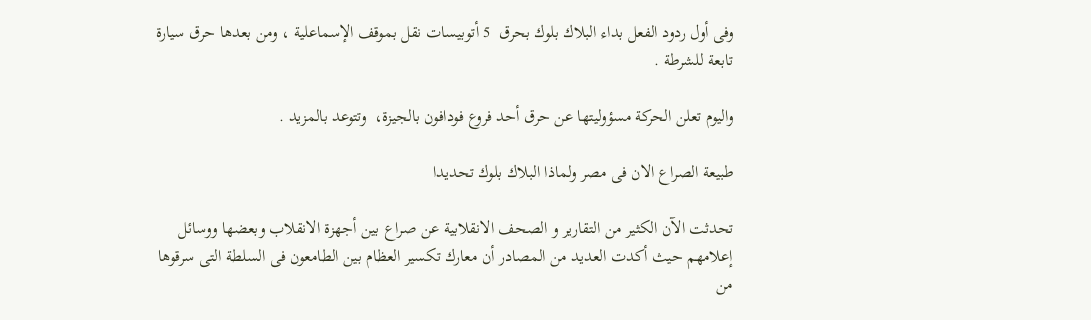وفى أول ردود الفعل بداء البلاك بلوك بحرق  5 أتوبيسات نقل بموقف الإسماعلية ، ومن بعدها حرق سيارة تابعة للشرطة .

واليوم تعلن الحركة مسؤوليتها عن حرق أحد فروع فودافون بالجيزة،  وتتوعد بالمزيد .

طبيعة الصراع الان فى مصر ولماذا البلاك بلوك تحديدا

تحدثت الآن الكثير من التقارير و الصحف الانقلابية عن صراع بين أجهزة الانقلاب وبعضها ووسائل إعلامهم حيث أكدت العديد من المصادر أن معارك تكسير العظام بين الطامعون فى السلطة التى سرقوها من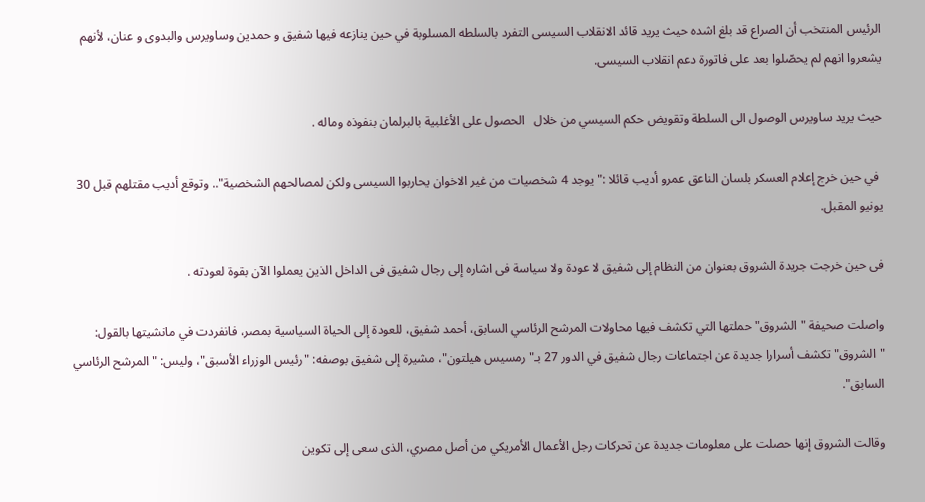الرئيس المنتخب أن الصراع قد بلغ اشده حيث يريد قائد الانقلاب السيسى التفرد بالسلطه المسلوبة في حين ينازعه فيها شفيق و حمدين وساويرس والبدوى و عنان، لأنهم يشعروا انهم لم يحصّلوا بعد على فاتورة دعم انقلاب السيسى.

حيث يريد ساويرس الوصول الى السلطة وتقويض حكم السيسي من خلال   الحصول على الأغلبية بالبرلمان بنفوذه وماله .

 في حين خرج إعلام العسكر بلسان الناعق عمرو أديب قائلا :" يوجد 4 شخصيات من غير الاخوان يحاربوا السيسى ولكن لمصالحهم الشخصية".. وتوقع أديب مقتلهم قبل 30 يونيو المقبل.

فى حين خرجت جريدة الشروق بعنوان من النظام إلى شفيق لا عودة ولا سياسة فى اشاره إلى رجال شفيق فى الداخل الذين يعملوا الآن بقوة لعودته .

واصلت صحيفة "الشروق" حملتها التي تكشف فيها محاولات المرشح الرئاسي السابق، أحمد شفيق، للعودة إلى الحياة السياسية بمصر، فانفردت في مانشيتها بالقول: "الشروق" تكشف أسرارا جديدة عن اجتماعات رجال شفيق في الدور 27 بـ"رمسيس هيلتون"، مشيرة إلى شفيق بوصفه: "رئيس الوزراء الأسبق"، وليس: "المرشح الرئاسي السابق".

وقالت الشروق إنها حصلت على معلومات جديدة عن تحركات رجل الأعمال الأمريكي من أصل مصري، الذى سعى إلى تكوين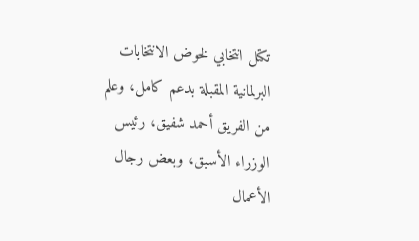تكتل انتخابي لخوض الانتخابات البرلمانية المقبلة بدعم كامل، وعلم من الفريق أحمد شفيق، رئيس الوزراء الأسبق، وبعض رجال الأعمال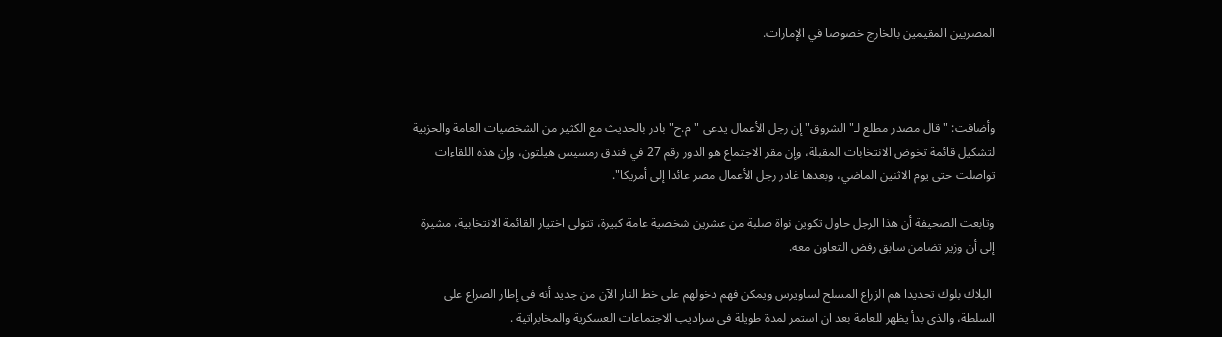المصريين المقيمين بالخارج خصوصا في الإمارات.



وأضافت: "قال مصدر مطلع لـ"الشروق" إن رجل الأعمال يدعى "م.ح" بادر بالحديث مع الكثير من الشخصيات العامة والحزبية لتشكيل قائمة تخوض الانتخابات المقبلة، وإن مقر الاجتماع هو الدور رقم 27 في فندق رمسيس هيلتون، وإن هذه اللقاءات تواصلت حتى يوم الاثنين الماضي، وبعدها غادر رجل الأعمال مصر عائدا إلى أمريكا".

وتابعت الصحيفة أن هذا الرجل حاول تكوين نواة صلبة من عشرين شخصية عامة كبيرة، تتولى اختيار القائمة الانتخابية، مشيرة إلى أن وزير تضامن سابق رفض التعاون معه.

 البلاك بلوك تحديدا هم الزراع المسلح لساويرس ويمكن فهم دخولهم على خط النار الآن من جديد أنه فى إطار الصراع على السلطة، والذى بدأ يظهر للعامة بعد ان استمر لمدة طويلة فى سراديب الاجتماعات العسكرية والمخابراتية .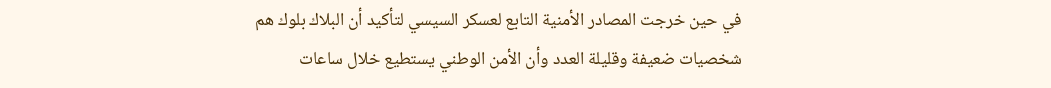في حين خرجت المصادر الأمنية التابع لعسكر السيسي لتأكيد أن البلاك بلوك هم شخصيات ضعيفة وقليلة العدد وأن الأمن الوطني يستطيع خلال ساعات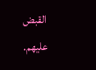القبض عليهم.